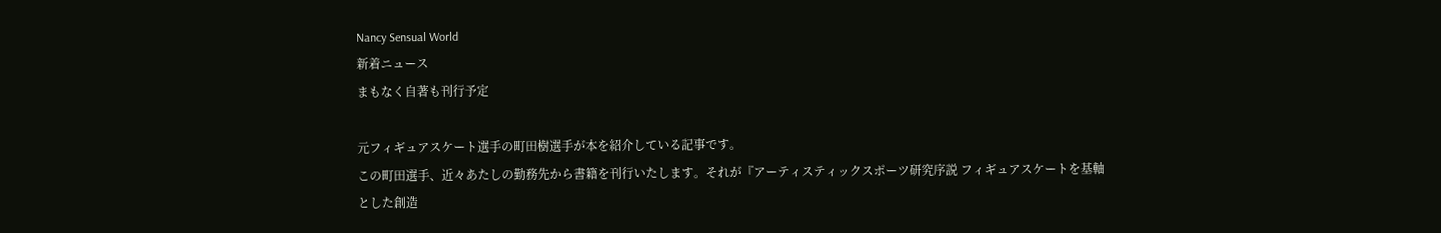Nancy Sensual World
新着ニュース
まもなく自著も刊行予定

元フィギュアスケート選手の町田樹選手が本を紹介している記事です。
この町田選手、近々あたしの勤務先から書籍を刊行いたします。それが『アーティスティックスポーツ研究序説 フィギュアスケートを基軸とした創造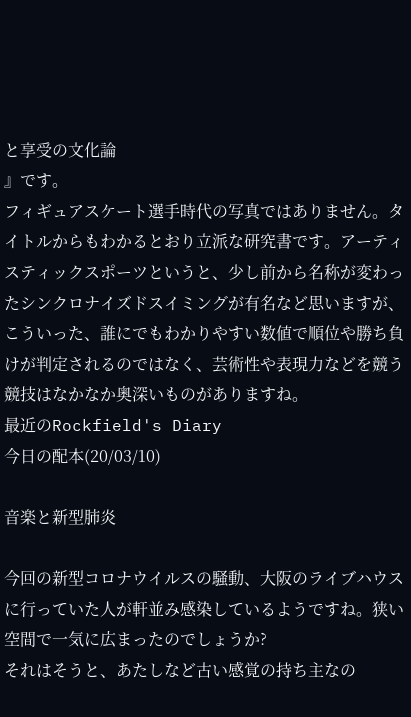と享受の文化論
』です。
フィギュアスケート選手時代の写真ではありません。タイトルからもわかるとおり立派な研究書です。アーティスティックスポーツというと、少し前から名称が変わったシンクロナイズドスイミングが有名など思いますが、こういった、誰にでもわかりやすい数値で順位や勝ち負けが判定されるのではなく、芸術性や表現力などを競う競技はなかなか奥深いものがありますね。
最近のRockfield's Diary
今日の配本(20/03/10)

音楽と新型肺炎

今回の新型コロナウイルスの騒動、大阪のライブハウスに行っていた人が軒並み感染しているようですね。狭い空間で一気に広まったのでしょうか?
それはそうと、あたしなど古い感覚の持ち主なの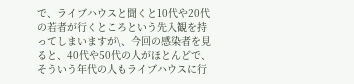で、ライブハウスと聞くと10代や20代の若者が行くところという先入観を持ってしまいますが\、今回の感染者を見ると、40代や50代の人がほとんどで、そういう年代の人もライブハウスに行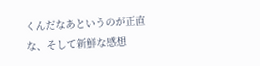くんだなあというのが正直な、そして新鮮な感想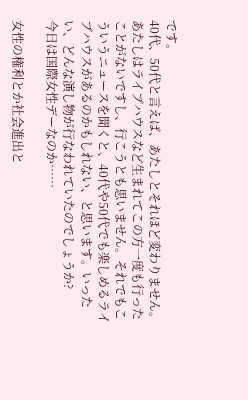です。
40代、50代と言えば、あたしとそれほど変わりません。あたしはライブハウスなど生まれてこの方一度も行ったことがないですし、行こうとも思いません。それでもこういうニュースを聞くと、40代や50代でも楽しめるライブハウスがあるのかもしれない、と思います。いったい、どんな演し物が行なわれていたのでしょうか?
今日は国際女性デーなのか……

女性の権利とか社会進出と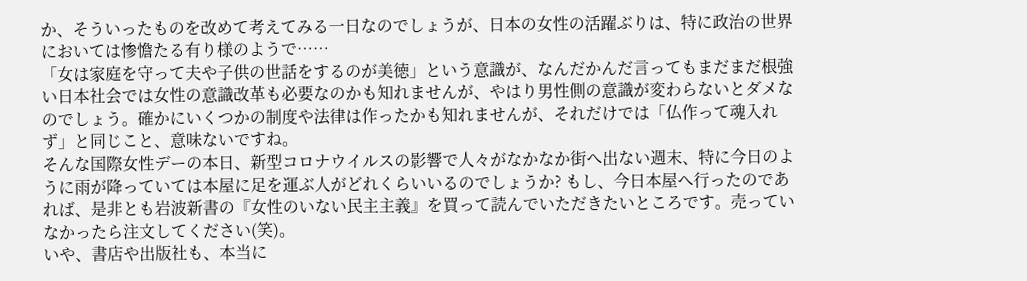か、そういったものを改めて考えてみる一日なのでしょうが、日本の女性の活躍ぶりは、特に政治の世界においては惨憺たる有り様のようで……
「女は家庭を守って夫や子供の世話をするのが美徳」という意識が、なんだかんだ言ってもまだまだ根強い日本社会では女性の意識改革も必要なのかも知れませんが、やはり男性側の意識が変わらないとダメなのでしょう。確かにいくつかの制度や法律は作ったかも知れませんが、それだけでは「仏作って魂入れず」と同じこと、意味ないですね。
そんな国際女性デーの本日、新型コロナウイルスの影響で人々がなかなか街へ出ない週末、特に今日のように雨が降っていては本屋に足を運ぶ人がどれくらいいるのでしょうか? もし、今日本屋へ行ったのであれば、是非とも岩波新書の『女性のいない民主主義』を買って読んでいただきたいところです。売っていなかったら注文してください(笑)。
いや、書店や出版社も、本当に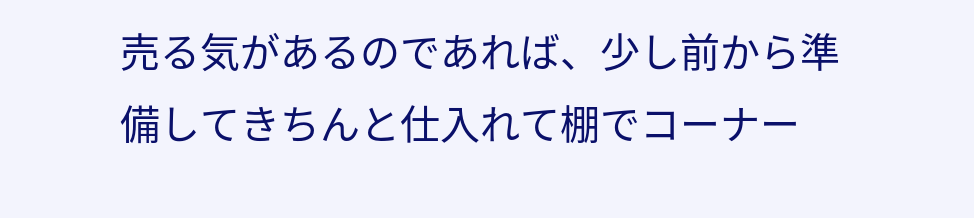売る気があるのであれば、少し前から準備してきちんと仕入れて棚でコーナー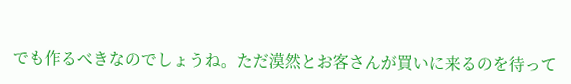でも作るべきなのでしょうね。ただ漠然とお客さんが買いに来るのを待って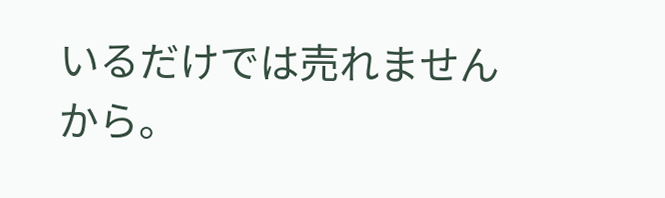いるだけでは売れませんから。